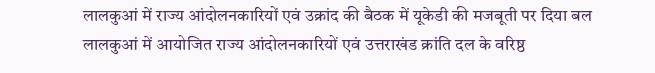लालकुआं में राज्य आंदोलनकारियों एवं उक्रांद की बैठक में यूकेडी की मजबूती पर दिया बल
लालकुआं में आयोजित राज्य आंदोलनकारियों एवं उत्तराखंड क्रांति दल के वरिष्ठ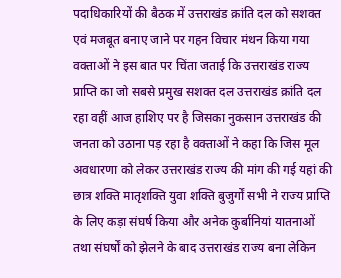पदाधिकारियों की बैठक में उत्तराखंड क्रांति दल को सशक्त एवं मजबूत बनाए जाने पर गहन विचार मंथन किया गया वक्ताओं ने इस बात पर चिंता जताई कि उत्तराखंड राज्य प्राप्ति का जो सबसे प्रमुख सशक्त दल उत्तराखंड क्रांति दल रहा वहीं आज हाशिए पर है जिसका नुकसान उत्तराखंड की जनता को उठाना पड़ रहा है वक्ताओं ने कहा कि जिस मूल अवधारणा को लेकर उत्तराखंड राज्य की मांग की गई यहां की छात्र शक्ति मातृशक्ति युवा शक्ति बुजुर्गों सभी ने राज्य प्राप्ति के लिए कड़ा संघर्ष किया और अनेक कुर्बानियां यातनाओं तथा संघर्षों को झेलने के बाद उत्तराखंड राज्य बना लेकिन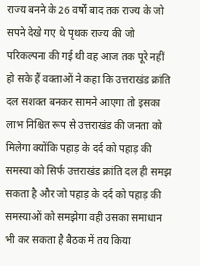राज्य बनने के 26 वर्षों बाद तक राज्य के जो सपने देखे गए थे पृथक राज्य की जो परिकल्पना की गई थी वह आज तक पूरे नहीं हो सके हैं वक्ताओं ने कहा कि उत्तराखंड क्रांति दल सशक्त बनकर सामने आएगा तो इसका लाभ निश्चित रूप से उत्तराखंड की जनता को मिलेगा क्योंकि पहाड़ के दर्द को पहाड़ की समस्या को सिर्फ उत्तराखंड क्रांति दल ही समझ सकता है और जो पहाड़ के दर्द को पहाड़ की समस्याओं को समझेगा वही उसका समाधान भी कर सकता है बैठक में तय किया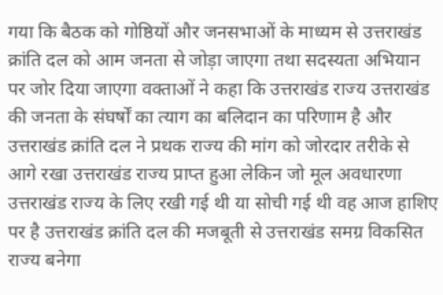गया कि बैठक को गोष्ठियों और जनसभाओं के माध्यम से उत्तराखंड क्रांति दल को आम जनता से जोड़ा जाएगा तथा सदस्यता अभियान पर जोर दिया जाएगा वक्ताओं ने कहा कि उत्तराखंड राज्य उत्तराखंड की जनता के संघर्षों का त्याग का बलिदान का परिणाम है और उत्तराखंड क्रांति दल ने प्रथक राज्य की मांग को जोरदार तरीके से आगे रखा उत्तराखंड राज्य प्राप्त हुआ लेकिन जो मूल अवधारणा उत्तराखंड राज्य के लिए रखी गई थी या सोची गई थी वह आज हाशिए पर है उत्तराखंड क्रांति दल की मजबूती से उत्तराखंड समग्र विकसित राज्य बनेगा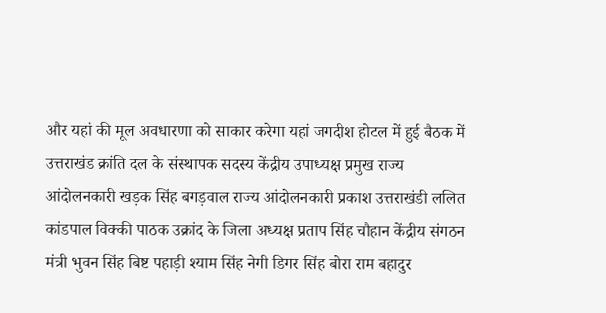और यहां की मूल अवधारणा को साकार करेगा यहां जगदीश होटल में हुई बैठक में उत्तराखंड क्रांति दल के संस्थापक सदस्य केंद्रीय उपाध्यक्ष प्रमुख राज्य आंदोलनकारी खड़क सिंह बगड़वाल राज्य आंदोलनकारी प्रकाश उत्तराखंडी ललित कांडपाल विक्की पाठक उक्रांद के जिला अध्यक्ष प्रताप सिंह चौहान केंद्रीय संगठन मंत्री भुवन सिंह बिष्ट पहाड़ी श्याम सिंह नेगी डिगर सिंह बोरा राम बहादुर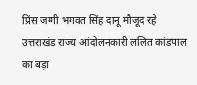प्रिंस जग्गी भगवत सिंह दानू मौजूद रहे
उत्तराखंड राज्य आंदोलनकारी ललित कांडपाल का बड़ा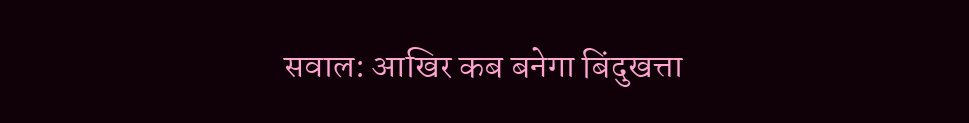सवाल: आखिर कब बनेगा बिंदुखत्ता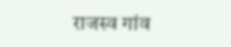राजस्व गांव